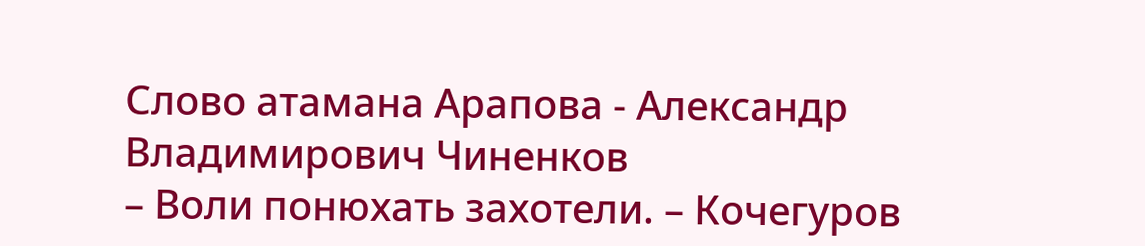Слово атамана Арапова - Александр Владимирович Чиненков
– Воли понюхать захотели. – Кочегуров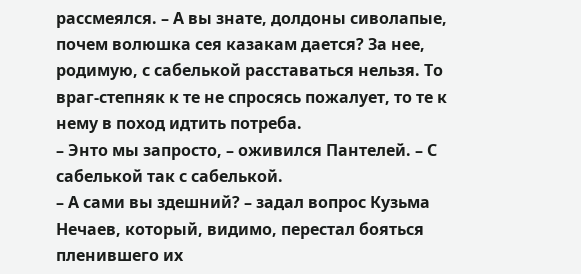рассмеялся. – А вы знате, долдоны сиволапые, почем волюшка сея казакам дается? За нее, родимую, с сабелькой расставаться нельзя. То враг-степняк к те не спросясь пожалует, то те к нему в поход идтить потреба.
– Энто мы запросто, – оживился Пантелей. – С сабелькой так с сабелькой.
– А сами вы здешний? – задал вопрос Кузьма Нечаев, который, видимо, перестал бояться пленившего их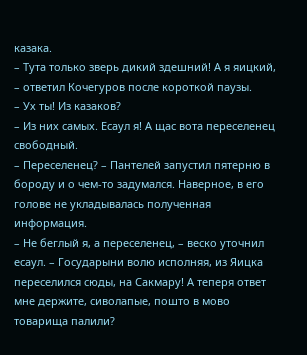казака.
– Тута только зверь дикий здешний! А я яицкий, – ответил Кочегуров после короткой паузы.
– Ух ты! Из казаков?
– Из них самых. Есаул я! А щас вота переселенец свободный.
– Переселенец? – Пантелей запустил пятерню в бороду и о чем-то задумался. Наверное, в его голове не укладывалась полученная информация.
– Не беглый я, а переселенец, – веско уточнил есаул. – Государыни волю исполняя, из Яицка переселился сюды, на Сакмару! А теперя ответ мне держите, сиволапые, пошто в мово товарища палили?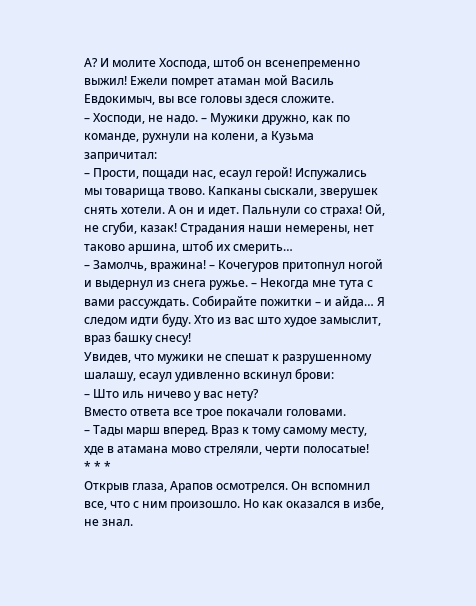А? И молите Хоспода, штоб он всенепременно выжил! Ежели помрет атаман мой Василь Евдокимыч, вы все головы здеся сложите.
– Хосподи, не надо. – Мужики дружно, как по команде, рухнули на колени, а Кузьма запричитал:
– Прости, пощади нас, есаул герой! Испужались мы товарища твово. Капканы сыскали, зверушек снять хотели. А он и идет. Пальнули со страха! Ой, не сгуби, казак! Страдания наши немерены, нет таково аршина, штоб их смерить…
– Замолчь, вражина! – Кочегуров притопнул ногой и выдернул из снега ружье. – Некогда мне тута с вами рассуждать. Собирайте пожитки – и айда… Я следом идти буду. Хто из вас што худое замыслит, враз башку снесу!
Увидев, что мужики не спешат к разрушенному шалашу, есаул удивленно вскинул брови:
– Што иль ничево у вас нету?
Вместо ответа все трое покачали головами.
– Тады марш вперед. Враз к тому самому месту, хде в атамана мово стреляли, черти полосатые!
* * *
Открыв глаза, Арапов осмотрелся. Он вспомнил все, что с ним произошло. Но как оказался в избе, не знал.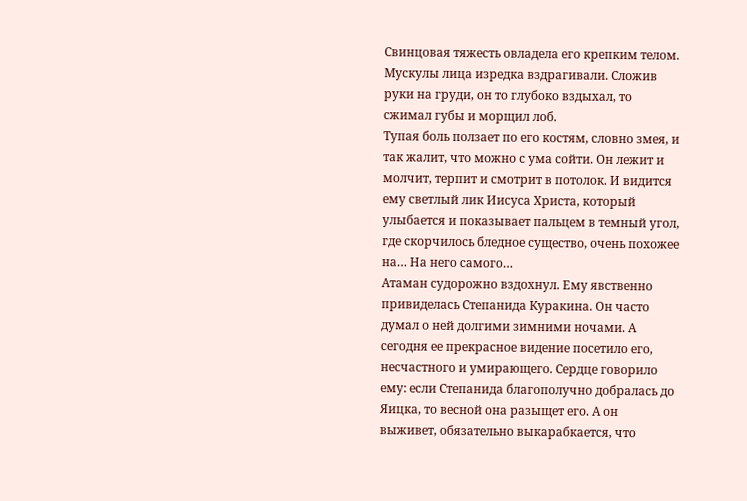Свинцовая тяжесть овладела его крепким телом. Мускулы лица изредка вздрагивали. Сложив руки на груди, он то глубоко вздыхал, то сжимал губы и морщил лоб.
Тупая боль ползает по его костям, словно змея, и так жалит, что можно с ума сойти. Он лежит и молчит, терпит и смотрит в потолок. И видится ему светлый лик Иисуса Христа, который улыбается и показывает пальцем в темный угол, где скорчилось бледное существо, очень похожее на… На него самого…
Атаман судорожно вздохнул. Ему явственно привиделась Степанида Куракина. Он часто думал о ней долгими зимними ночами. А сегодня ее прекрасное видение посетило его, несчастного и умирающего. Сердце говорило ему: если Степанида благополучно добралась до Яицка, то весной она разыщет его. А он выживет, обязательно выкарабкается, что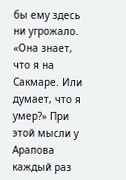бы ему здесь ни угрожало. «Она знает, что я на Сакмаре. Или думает, что я умер?» При этой мысли у Арапова каждый раз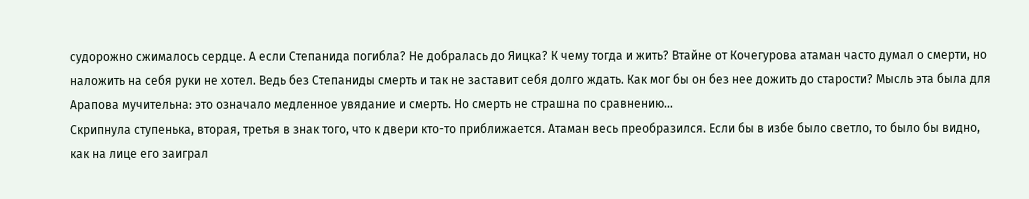судорожно сжималось сердце. А если Степанида погибла? Не добралась до Яицка? К чему тогда и жить? Втайне от Кочегурова атаман часто думал о смерти, но наложить на себя руки не хотел. Ведь без Степаниды смерть и так не заставит себя долго ждать. Как мог бы он без нее дожить до старости? Мысль эта была для Арапова мучительна: это означало медленное увядание и смерть. Но смерть не страшна по сравнению…
Скрипнула ступенька, вторая, третья в знак того, что к двери кто-тo приближается. Атаман весь преобразился. Если бы в избе было светло, то было бы видно, как на лице его заиграл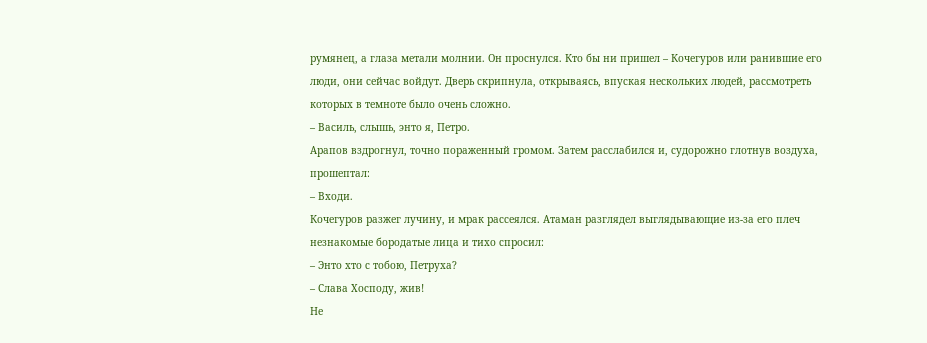румянец, а глаза метали молнии. Он проснулся. Кто бы ни пришел – Кочегуров или ранившие его люди, они сейчас войдут. Дверь скрипнула, открываясь, впуская нескольких людей, рассмотреть которых в темноте было очень сложно.
– Василь, слышь, энто я, Петро.
Арапов вздрогнул, точно пораженный громом. Затем расслабился и, судорожно глотнув воздуха, прошептал:
– Входи.
Кочегуров разжег лучину, и мрак рассеялся. Атаман разглядел выглядывающие из-за его плеч незнакомые бородатые лица и тихо спросил:
– Энто хто с тобою, Петруха?
– Слава Хосподу, жив!
Не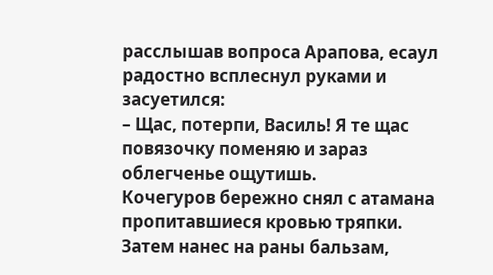расслышав вопроса Арапова, есаул радостно всплеснул руками и засуетился:
– Щас, потерпи, Василь! Я те щас повязочку поменяю и зараз облегченье ощутишь.
Кочегуров бережно снял с атамана пропитавшиеся кровью тряпки. Затем нанес на раны бальзам,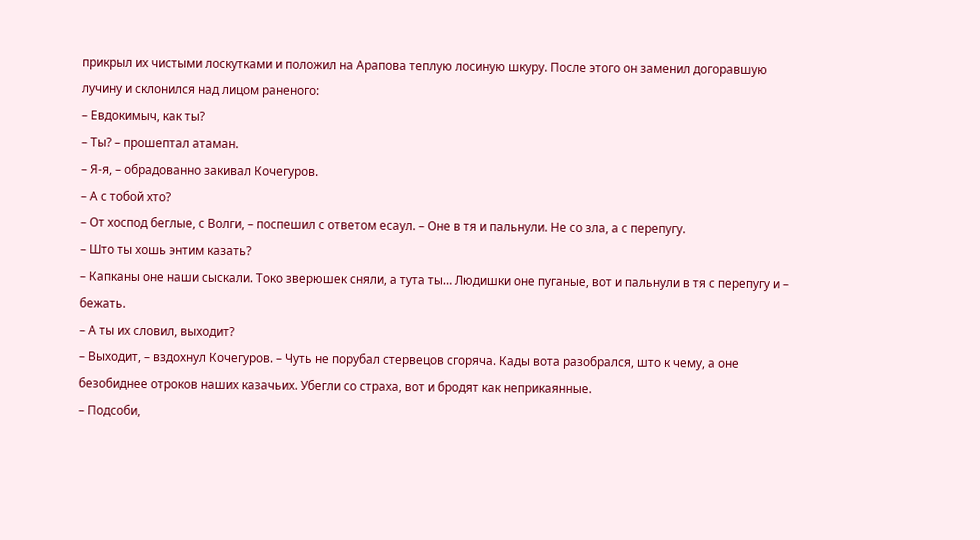прикрыл их чистыми лоскутками и положил на Арапова теплую лосиную шкуру. После этого он заменил догоравшую лучину и склонился над лицом раненого:
– Евдокимыч, как ты?
– Ты? – прошептал атаман.
– Я-я, – обрадованно закивал Кочегуров.
– А с тобой хто?
– От хоспод беглые, с Волги, – поспешил с ответом есаул. – Оне в тя и пальнули. Не со зла, а с перепугу.
– Што ты хошь энтим казать?
– Капканы оне наши сыскали. Токо зверюшек сняли, а тута ты… Людишки оне пуганые, вот и пальнули в тя с перепугу и – бежать.
– А ты их словил, выходит?
– Выходит, – вздохнул Кочегуров. – Чуть не порубал стервецов сгоряча. Кады вота разобрался, што к чему, а оне безобиднее отроков наших казачьих. Убегли со страха, вот и бродят как неприкаянные.
– Подсоби,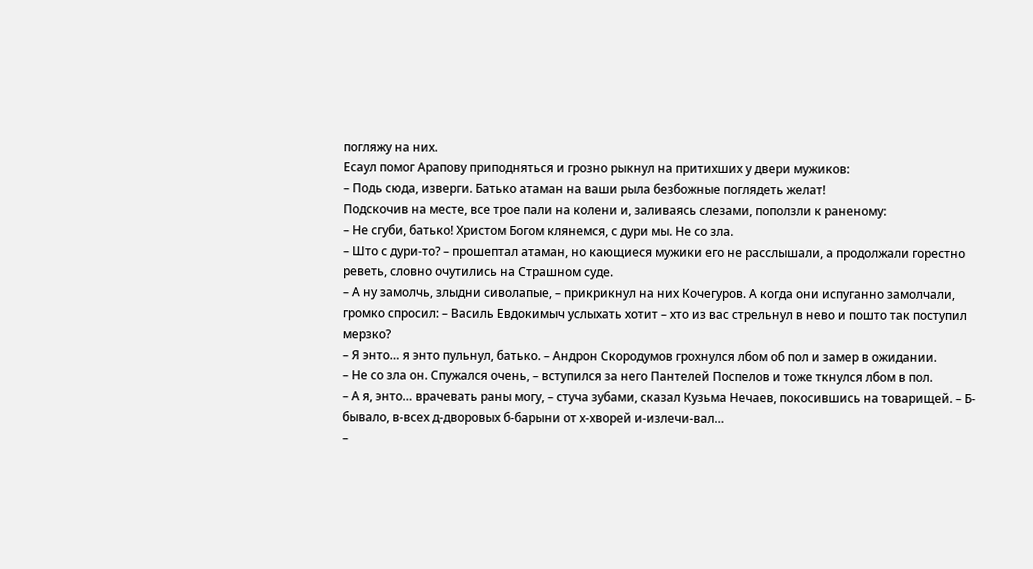погляжу на них.
Есаул помог Арапову приподняться и грозно рыкнул на притихших у двери мужиков:
– Подь сюда, изверги. Батько атаман на ваши рыла безбожные поглядеть желат!
Подскочив на месте, все трое пали на колени и, заливаясь слезами, поползли к раненому:
– Не сгуби, батько! Христом Богом клянемся, с дури мы. Не со зла.
– Што с дури-то? – прошептал атаман, но кающиеся мужики его не расслышали, а продолжали горестно реветь, словно очутились на Страшном суде.
– А ну замолчь, злыдни сиволапые, – прикрикнул на них Кочегуров. А когда они испуганно замолчали, громко спросил: – Василь Евдокимыч услыхать хотит – хто из вас стрельнул в нево и пошто так поступил мерзко?
– Я энто… я энто пульнул, батько. – Андрон Скородумов грохнулся лбом об пол и замер в ожидании.
– Не со зла он. Спужался очень, – вступился за него Пантелей Поспелов и тоже ткнулся лбом в пол.
– А я, энто… врачевать раны могу, – стуча зубами, сказал Кузьма Нечаев, покосившись на товарищей. – Б-бывало, в-всех д-дворовых б-барыни от х-хворей и-излечи-вал…
–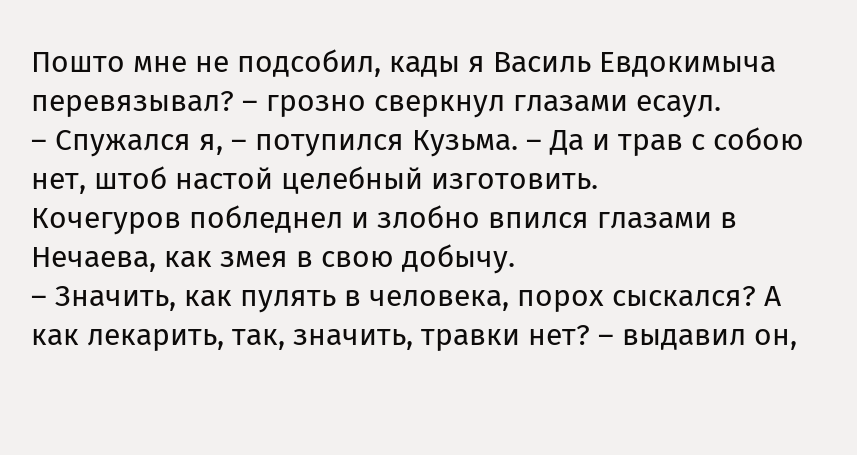Пошто мне не подсобил, кады я Василь Евдокимыча перевязывал? – грозно сверкнул глазами есаул.
– Спужался я, – потупился Кузьма. – Да и трав с собою нет, штоб настой целебный изготовить.
Кочегуров побледнел и злобно впился глазами в Нечаева, как змея в свою добычу.
– Значить, как пулять в человека, порох сыскался? А как лекарить, так, значить, травки нет? – выдавил он,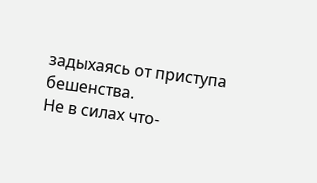задыхаясь от приступа бешенства.
Не в силах что-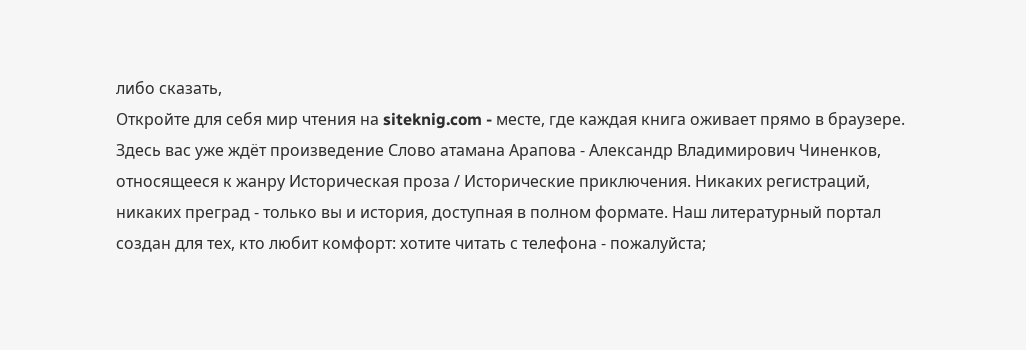либо сказать,
Откройте для себя мир чтения на siteknig.com - месте, где каждая книга оживает прямо в браузере. Здесь вас уже ждёт произведение Слово атамана Арапова - Александр Владимирович Чиненков, относящееся к жанру Историческая проза / Исторические приключения. Никаких регистраций, никаких преград - только вы и история, доступная в полном формате. Наш литературный портал создан для тех, кто любит комфорт: хотите читать с телефона - пожалуйста;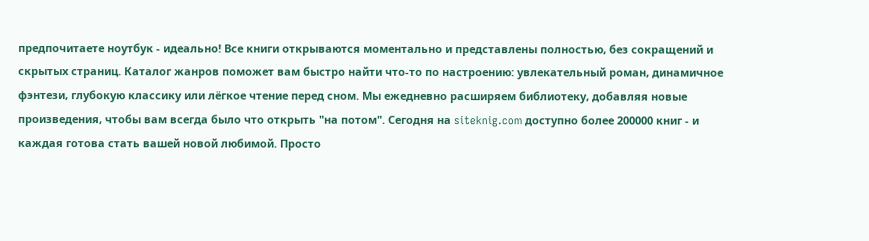предпочитаете ноутбук - идеально! Все книги открываются моментально и представлены полностью, без сокращений и скрытых страниц. Каталог жанров поможет вам быстро найти что-то по настроению: увлекательный роман, динамичное фэнтези, глубокую классику или лёгкое чтение перед сном. Мы ежедневно расширяем библиотеку, добавляя новые произведения, чтобы вам всегда было что открыть "на потом". Сегодня на siteknig.com доступно более 200000 книг - и каждая готова стать вашей новой любимой. Просто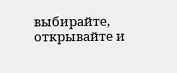выбирайте, открывайте и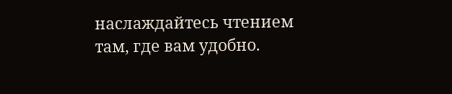наслаждайтесь чтением там, где вам удобно.